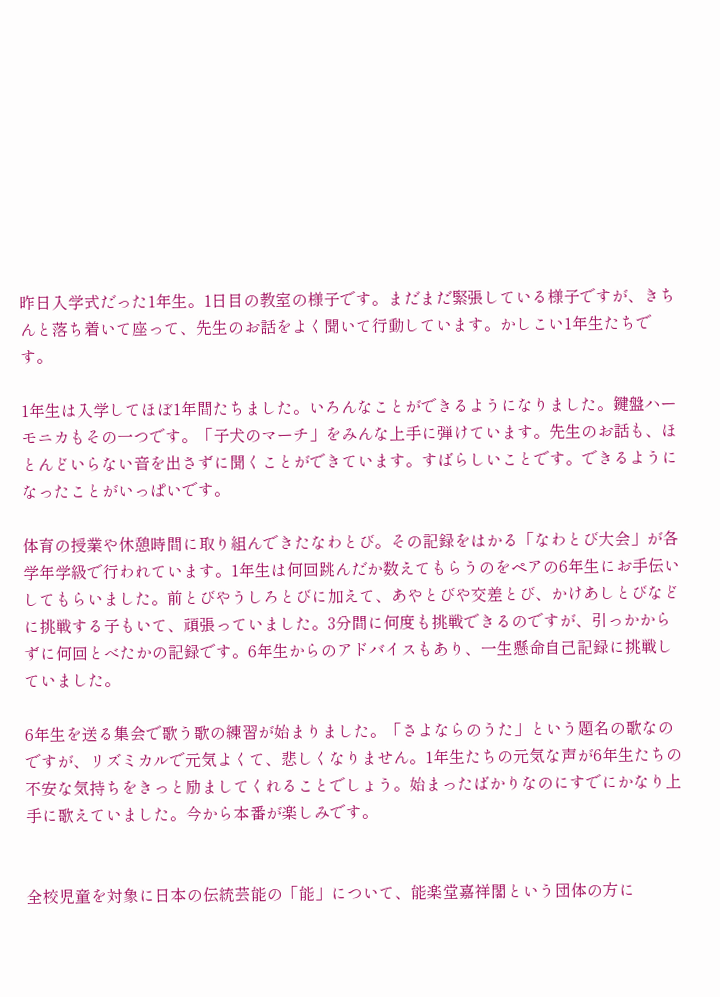昨日入学式だった1年生。1日目の教室の様子です。まだまだ緊張している様子ですが、きちんと落ち着いて座って、先生のお話をよく聞いて行動しています。かしこい1年生たちです。

1年生は入学してほぼ1年間たちました。いろんなことができるようになりました。鍵盤ハーモニカもその一つです。「子犬のマーチ」をみんな上手に弾けています。先生のお話も、ほとんどいらない音を出さずに聞くことができています。すばらしいことです。できるようになったことがいっぱいです。

体育の授業や休憩時間に取り組んできたなわとび。その記録をはかる「なわとび大会」が各学年学級で行われています。1年生は何回跳んだか数えてもらうのをペアの6年生にお手伝いしてもらいました。前とびやうしろとびに加えて、あやとびや交差とび、かけあしとびなどに挑戦する子もいて、頑張っていました。3分間に何度も挑戦できるのですが、引っかからずに何回とべたかの記録です。6年生からのアドバイスもあり、一生懸命自己記録に挑戦していました。

6年生を送る集会で歌う歌の練習が始まりました。「さよならのうた」という題名の歌なのですが、リズミカルで元気よくて、悲しくなりません。1年生たちの元気な声が6年生たちの不安な気持ちをきっと励ましてくれることでしょう。始まったばかりなのにすでにかなり上手に歌えていました。今から本番が楽しみです。


全校児童を対象に日本の伝統芸能の「能」について、能楽堂嘉祥閣という団体の方に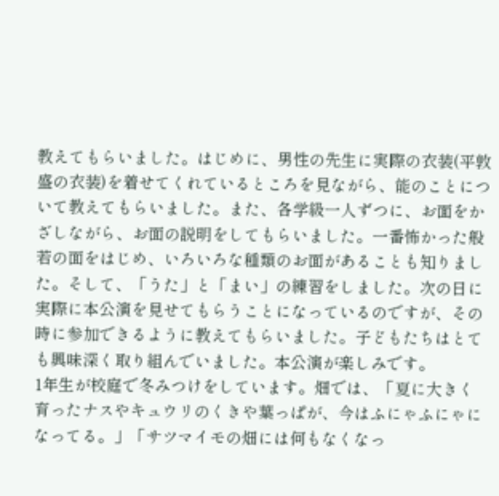教えてもらいました。はじめに、男性の先生に実際の衣装(平敦盛の衣装)を着せてくれているところを見ながら、能のことについて教えてもらいました。また、各学級一人ずつに、お面をかざしながら、お面の説明をしてもらいました。一番怖かった般若の面をはじめ、いろいろな種類のお面があることも知りました。そして、「うた」と「まい」の練習をしました。次の日に実際に本公演を見せてもらうことになっているのですが、その時に参加できるように教えてもらいました。子どもたちはとても興味深く取り組んでいました。本公演が楽しみです。
1年生が校庭で冬みつけをしています。畑では、「夏に大きく育ったナスやキュウリのくきや葉っぱが、今はふにゃふにゃになってる。」「サツマイモの畑には何もなくなっ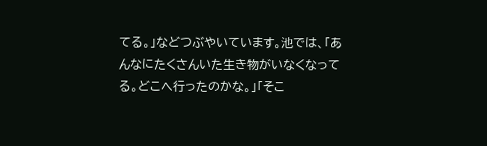てる。」などつぶやいています。池では、「あんなにたくさんいた生き物がいなくなってる。どこへ行ったのかな。」「そこ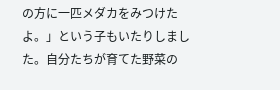の方に一匹メダカをみつけたよ。」という子もいたりしました。自分たちが育てた野菜の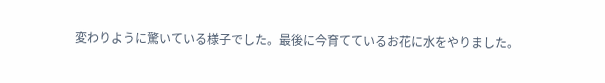変わりように驚いている様子でした。最後に今育てているお花に水をやりました。